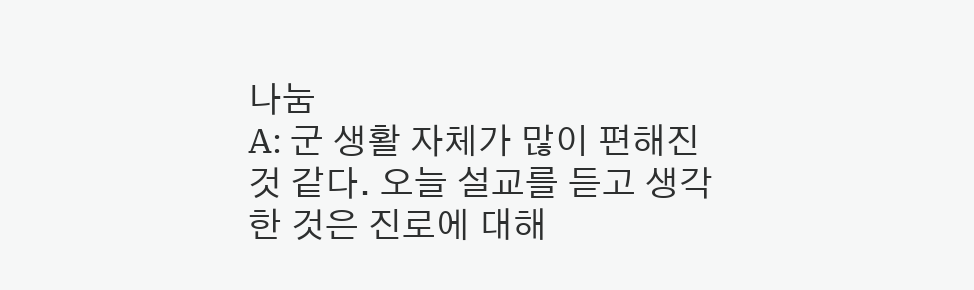나눔
A: 군 생활 자체가 많이 편해진 것 같다. 오늘 설교를 듣고 생각한 것은 진로에 대해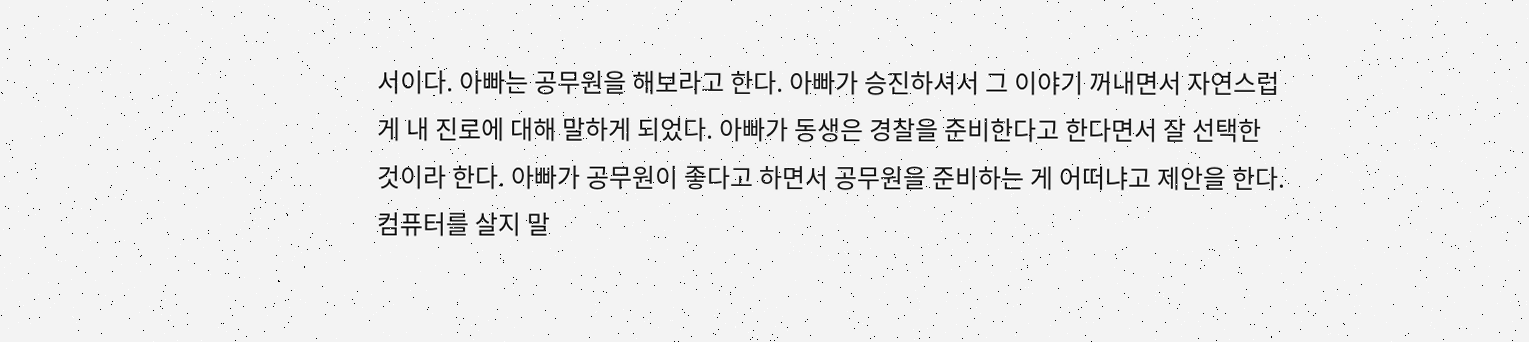서이다. 아빠는 공무원을 해보라고 한다. 아빠가 승진하셔서 그 이야기 꺼내면서 자연스럽게 내 진로에 대해 말하게 되었다. 아빠가 동생은 경찰을 준비한다고 한다면서 잘 선택한 것이라 한다. 아빠가 공무원이 좋다고 하면서 공무원을 준비하는 게 어떠냐고 제안을 한다.
컴퓨터를 살지 말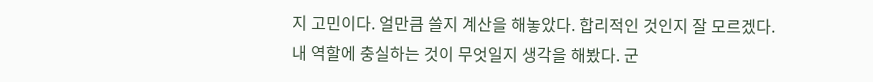지 고민이다. 얼만큼 쓸지 계산을 해놓았다. 합리적인 것인지 잘 모르겠다.
내 역할에 충실하는 것이 무엇일지 생각을 해봤다. 군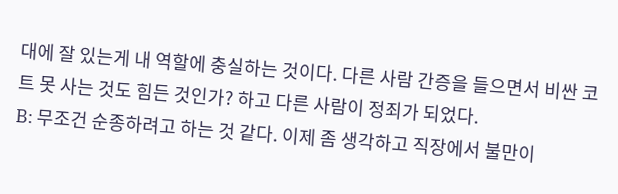대에 잘 있는게 내 역할에 충실하는 것이다. 다른 사람 간증을 들으면서 비싼 코트 못 사는 것도 힘든 것인가? 하고 다른 사람이 정죄가 되었다.
B: 무조건 순종하려고 하는 것 같다. 이제 좀 생각하고 직장에서 불만이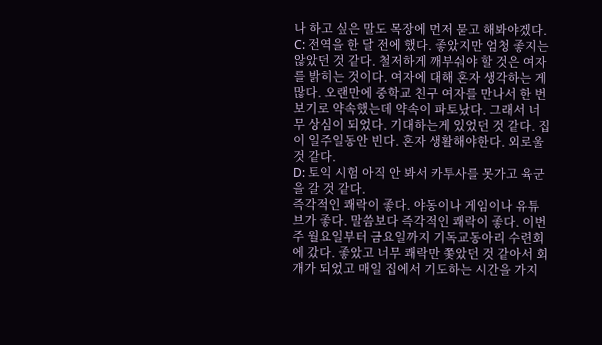나 하고 싶은 말도 목장에 먼저 묻고 해봐야겠다.
C: 전역을 한 달 전에 했다. 좋았지만 엄청 좋지는 않았던 것 같다. 철저하게 깨부숴야 할 것은 여자를 밝히는 것이다. 여자에 대해 혼자 생각하는 게 많다. 오랜만에 중학교 친구 여자를 만나서 한 번 보기로 약속했는데 약속이 파토났다. 그래서 너무 상심이 되었다. 기대하는게 있었던 것 같다. 집이 일주일동안 빈다. 혼자 생활해야한다. 외로울 것 같다.
D: 토익 시험 아직 안 봐서 카투사를 못가고 육군을 갈 것 같다.
즉각적인 쾌락이 좋다. 야동이나 게임이나 유튜브가 좋다. 말씀보다 즉각적인 쾌락이 좋다. 이번주 월요일부터 금요일까지 기독교동아리 수련회에 갔다. 좋았고 너무 쾌락만 쫓았던 것 같아서 회개가 되었고 매일 집에서 기도하는 시간을 가지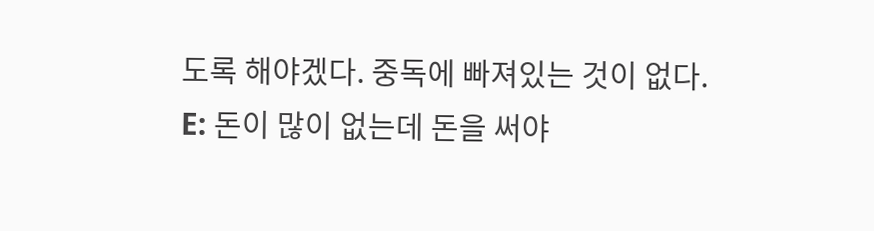도록 해야겠다. 중독에 빠져있는 것이 없다.
E: 돈이 많이 없는데 돈을 써야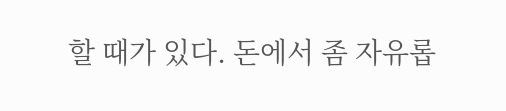할 때가 있다. 돈에서 좀 자유롭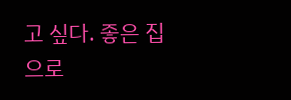고 싶다. 좋은 집으로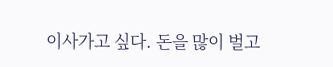이사가고 싶다. 돈을 많이 벌고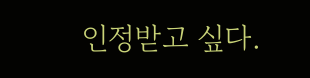인정받고 싶다.